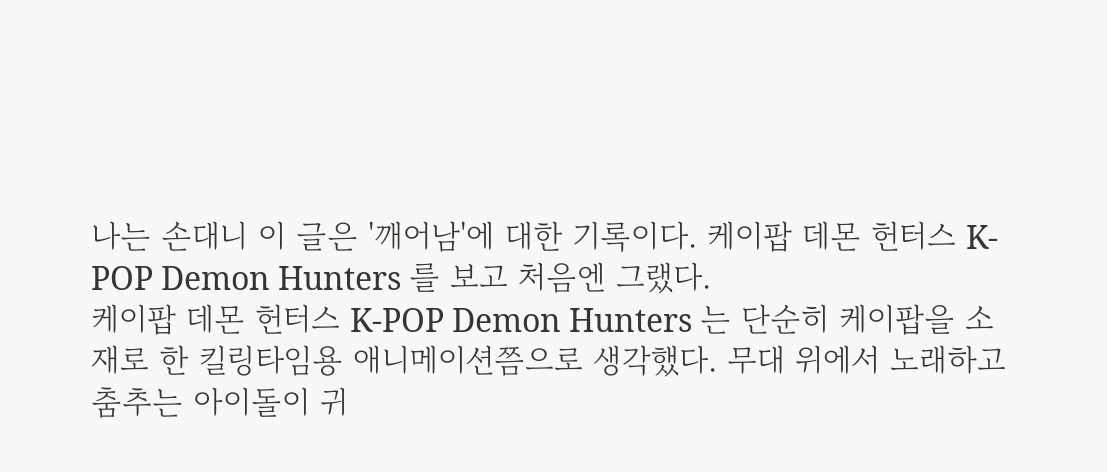나는 손대니 이 글은 '깨어남'에 대한 기록이다. 케이팝 데몬 헌터스 K-POP Demon Hunters 를 보고 처음엔 그랬다.
케이팝 데몬 헌터스 K-POP Demon Hunters 는 단순히 케이팝을 소재로 한 킬링타임용 애니메이션쯤으로 생각했다. 무대 위에서 노래하고 춤추는 아이돌이 귀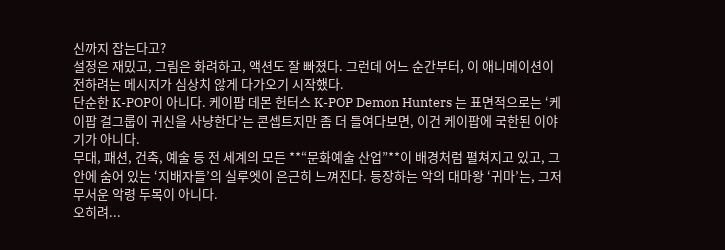신까지 잡는다고?
설정은 재밌고, 그림은 화려하고, 액션도 잘 빠졌다. 그런데 어느 순간부터, 이 애니메이션이 전하려는 메시지가 심상치 않게 다가오기 시작했다.
단순한 K-POP이 아니다. 케이팝 데몬 헌터스 K-POP Demon Hunters 는 표면적으로는 ‘케이팝 걸그룹이 귀신을 사냥한다’는 콘셉트지만 좀 더 들여다보면, 이건 케이팝에 국한된 이야기가 아니다.
무대, 패션, 건축, 예술 등 전 세계의 모든 **“문화예술 산업”**이 배경처럼 펼쳐지고 있고, 그 안에 숨어 있는 ‘지배자들’의 실루엣이 은근히 느껴진다. 등장하는 악의 대마왕 ‘귀마’는, 그저 무서운 악령 두목이 아니다.
오히려...